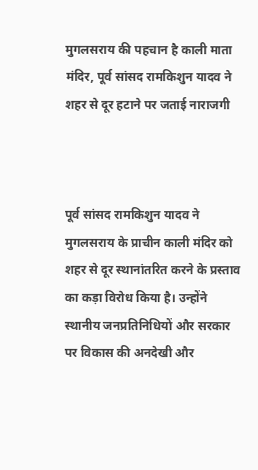मुगलसराय की पहचान है काली माता मंदिर, पूर्व सांसद रामकिशुन यादव ने शहर से दूर हटाने पर जताई नाराजगी



पूर्व सांसद रामकिशुन यादव ने मुगलसराय के प्राचीन काली मंदिर को शहर से दूर स्थानांतरित करने के प्रस्ताव का कड़ा विरोध किया है। उन्होंने स्थानीय जनप्रतिनिधियों और सरकार पर विकास की अनदेखी और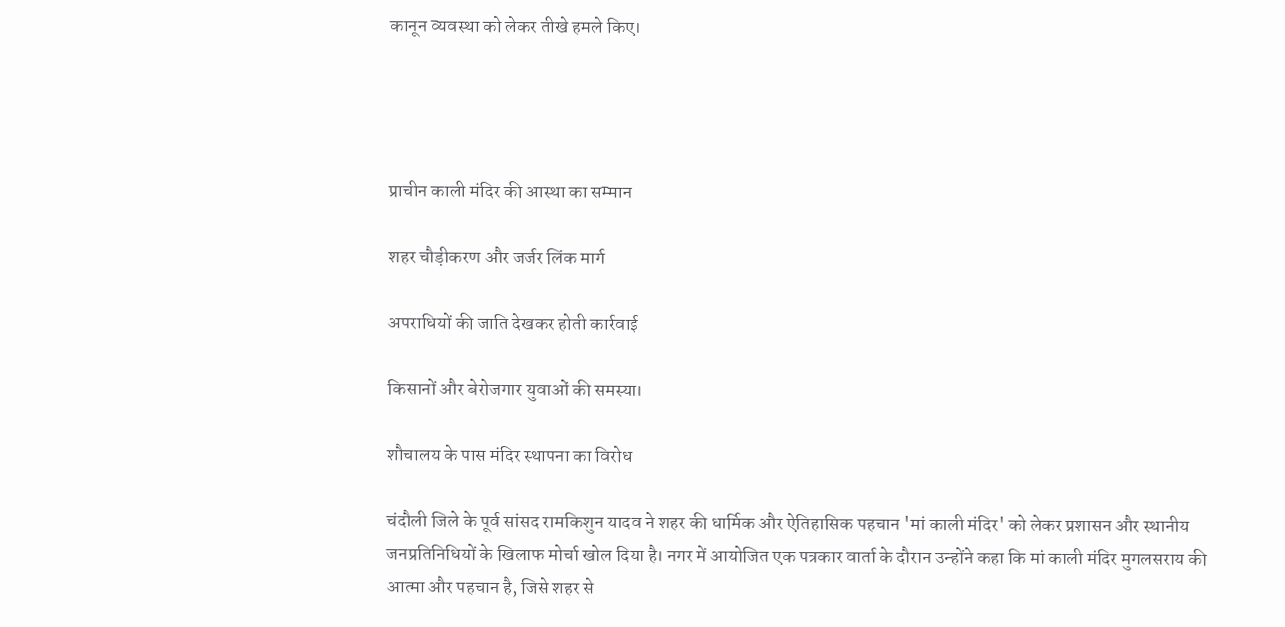कानून व्यवस्था को लेकर तीखे हमले किए।




प्राचीन काली मंदिर की आस्था का सम्मान

शहर चौड़ीकरण और जर्जर लिंक मार्ग

अपराधियों की जाति देखकर होती कार्रवाई

किसानों और बेरोजगार युवाओं की समस्या।

शौचालय के पास मंदिर स्थापना का विरोध

चंदौली जिले के पूर्व सांसद रामकिशुन यादव ने शहर की धार्मिक और ऐतिहासिक पहचान 'मां काली मंदिर' को लेकर प्रशासन और स्थानीय जनप्रतिनिधियों के खिलाफ मोर्चा खोल दिया है। नगर में आयोजित एक पत्रकार वार्ता के दौरान उन्होंने कहा कि मां काली मंदिर मुगलसराय की आत्मा और पहचान है, जिसे शहर से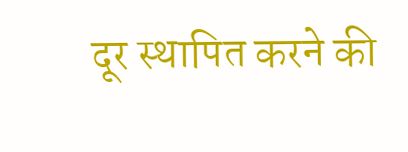दूर स्थापित करने की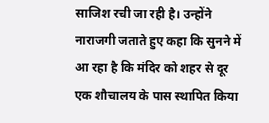साजिश रची जा रही है। उन्होंने नाराजगी जताते हुए कहा कि सुनने में आ रहा है कि मंदिर को शहर से दूर एक शौचालय के पास स्थापित किया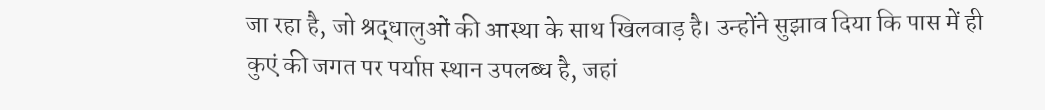जा रहा है, जो श्रद्धालुओं की आस्था के साथ खिलवाड़ है। उन्होंने सुझाव दिया कि पास में ही कुएं की जगत पर पर्याप्त स्थान उपलब्ध है, जहां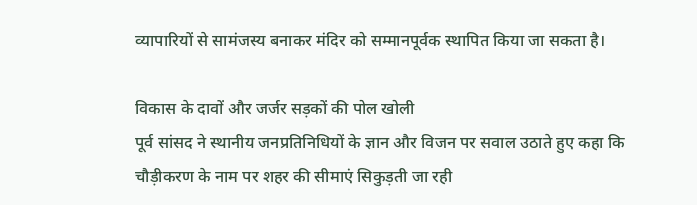व्यापारियों से सामंजस्य बनाकर मंदिर को सम्मानपूर्वक स्थापित किया जा सकता है।

विकास के दावों और जर्जर सड़कों की पोल खोली
पूर्व सांसद ने स्थानीय जनप्रतिनिधियों के ज्ञान और विजन पर सवाल उठाते हुए कहा कि चौड़ीकरण के नाम पर शहर की सीमाएं सिकुड़ती जा रही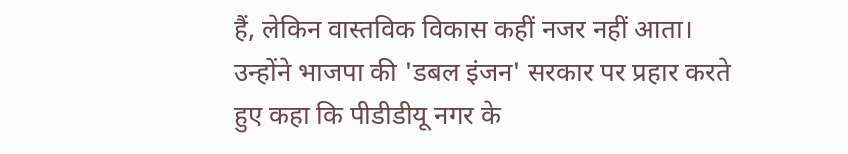हैं, लेकिन वास्तविक विकास कहीं नजर नहीं आता। उन्होंने भाजपा की 'डबल इंजन' सरकार पर प्रहार करते हुए कहा कि पीडीडीयू नगर के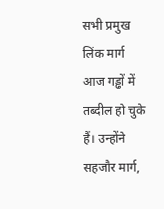सभी प्रमुख लिंक मार्ग आज गड्ढों में तब्दील हो चुके हैं। उन्होंने सहजौर मार्ग,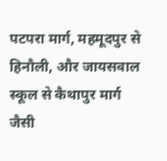पटपरा मार्ग, महमूदपुर से हिनौली, और जायसवाल स्कूल से कैथापुर मार्ग जैसी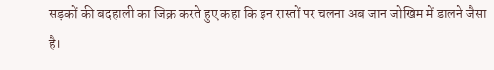सड़कों की बदहाली का जिक्र करते हुए कहा कि इन रास्तों पर चलना अब जान जोखिम में डालने जैसा है।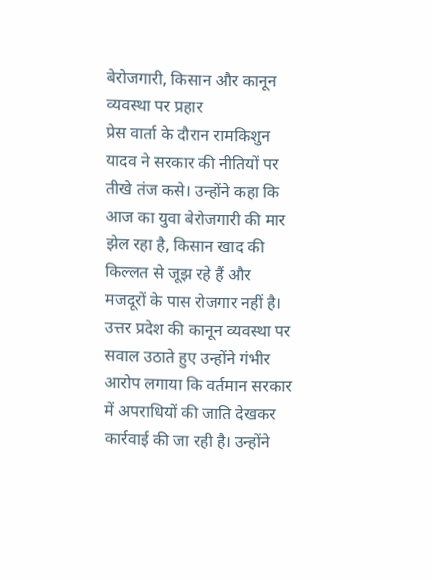बेरोजगारी, किसान और कानून व्यवस्था पर प्रहार
प्रेस वार्ता के दौरान रामकिशुन यादव ने सरकार की नीतियों पर तीखे तंज कसे। उन्होंने कहा कि आज का युवा बेरोजगारी की मार झेल रहा है, किसान खाद की किल्लत से जूझ रहे हैं और मजदूरों के पास रोजगार नहीं है। उत्तर प्रदेश की कानून व्यवस्था पर सवाल उठाते हुए उन्होंने गंभीर आरोप लगाया कि वर्तमान सरकार में अपराधियों की जाति देखकर कार्रवाई की जा रही है। उन्होंने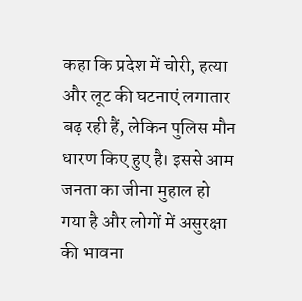कहा कि प्रदेश में चोरी, हत्या और लूट की घटनाएं लगातार बढ़ रही हैं, लेकिन पुलिस मौन धारण किए हुए है। इससे आम जनता का जीना मुहाल हो गया है और लोगों में असुरक्षा की भावना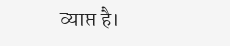व्याप्त है।